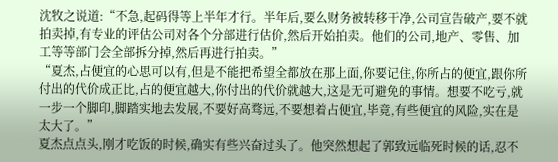沈牧之说道:“不急,起码得等上半年才行。半年后,要么财务被转移干净,公司宣告破产,要不就拍卖掉,有专业的评估公司对各个分部进行估价,然后开始拍卖。他们的公司,地产、零售、加工等等部门会全部拆分掉,然后再进行拍卖。”
“夏杰,占便宜的心思可以有,但是不能把希望全都放在那上面,你要记住,你所占的便宜,跟你所付出的代价成正比,占的便宜越大,你付出的代价就越大,这是无可避免的事情。想要不吃亏,就一步一个脚印,脚踏实地去发展,不要好高骛远,不要想着占便宜,毕竟,有些便宜的风险,实在是太大了。”
夏杰点点头,刚才吃饭的时候,确实有些兴奋过头了。他突然想起了郭致远临死时候的话,忍不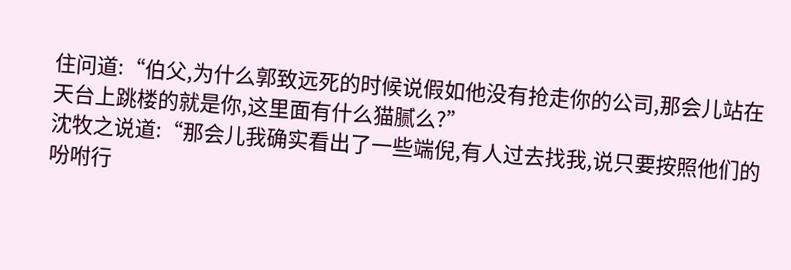住问道:“伯父,为什么郭致远死的时候说假如他没有抢走你的公司,那会儿站在天台上跳楼的就是你,这里面有什么猫腻么?”
沈牧之说道:“那会儿我确实看出了一些端倪,有人过去找我,说只要按照他们的吩咐行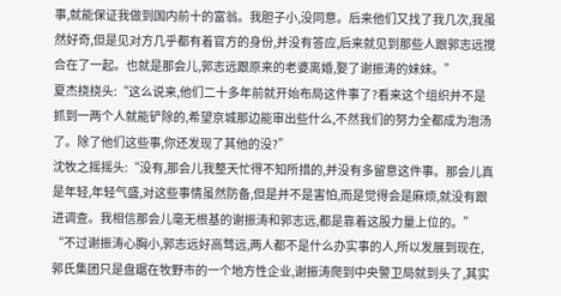事,就能保证我做到国内前十的富翁。我胆子小,没同意。后来他们又找了我几次,我虽然好奇,但是见对方几乎都有着官方的身份,并没有答应,后来就见到那些人跟郭志远搅合在了一起。也就是那会儿,郭志远跟原来的老婆离婚,娶了谢振涛的妹妹。”
夏杰挠挠头:“这么说来,他们二十多年前就开始布局这件事了?看来这个组织并不是抓到一两个人就能铲除的,希望京城那边能审出些什么,不然我们的努力全都成为泡汤了。除了他们这些事,你还发现了其他的没?”
沈牧之摇摇头:“没有,那会儿我整天忙得不知所措的,并没有多留意这件事。那会儿真是年轻,年轻气盛,对这些事情虽然防备,但是并不是害怕,而是觉得会是麻烦,就没有跟进调查。我相信那会儿毫无根基的谢振涛和郭志远,都是靠着这股力量上位的。”
“不过谢振涛心胸小,郭志远好高骛远,两人都不是什么办实事的人,所以发展到现在,郭氏集团只是盘踞在牧野市的一个地方性企业,谢振涛爬到中央警卫局就到头了,其实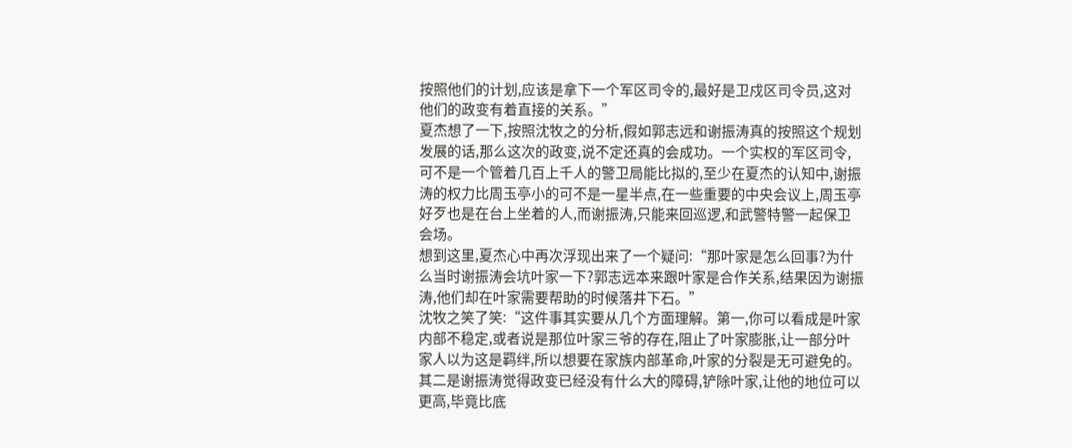按照他们的计划,应该是拿下一个军区司令的,最好是卫戍区司令员,这对他们的政变有着直接的关系。”
夏杰想了一下,按照沈牧之的分析,假如郭志远和谢振涛真的按照这个规划发展的话,那么这次的政变,说不定还真的会成功。一个实权的军区司令,可不是一个管着几百上千人的警卫局能比拟的,至少在夏杰的认知中,谢振涛的权力比周玉亭小的可不是一星半点,在一些重要的中央会议上,周玉亭好歹也是在台上坐着的人,而谢振涛,只能来回巡逻,和武警特警一起保卫会场。
想到这里,夏杰心中再次浮现出来了一个疑问:“那叶家是怎么回事?为什么当时谢振涛会坑叶家一下?郭志远本来跟叶家是合作关系,结果因为谢振涛,他们却在叶家需要帮助的时候落井下石。”
沈牧之笑了笑:“这件事其实要从几个方面理解。第一,你可以看成是叶家内部不稳定,或者说是那位叶家三爷的存在,阻止了叶家膨胀,让一部分叶家人以为这是羁绊,所以想要在家族内部革命,叶家的分裂是无可避免的。其二是谢振涛觉得政变已经没有什么大的障碍,铲除叶家,让他的地位可以更高,毕竟比底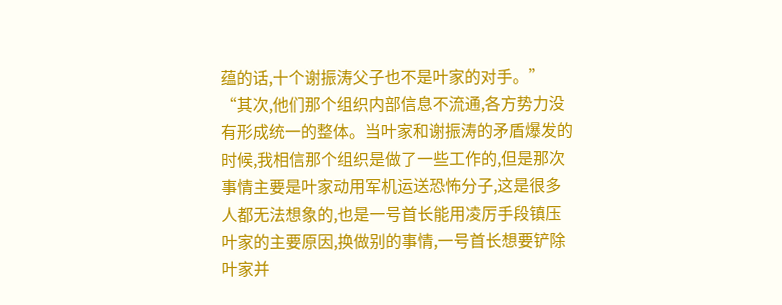蕴的话,十个谢振涛父子也不是叶家的对手。”
“其次,他们那个组织内部信息不流通,各方势力没有形成统一的整体。当叶家和谢振涛的矛盾爆发的时候,我相信那个组织是做了一些工作的,但是那次事情主要是叶家动用军机运送恐怖分子,这是很多人都无法想象的,也是一号首长能用凌厉手段镇压叶家的主要原因,换做别的事情,一号首长想要铲除叶家并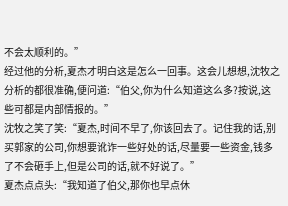不会太顺利的。”
经过他的分析,夏杰才明白这是怎么一回事。这会儿想想,沈牧之分析的都很准确,便问道:“伯父,你为什么知道这么多?按说,这些可都是内部情报的。”
沈牧之笑了笑:“夏杰,时间不早了,你该回去了。记住我的话,别买郭家的公司,你想要讹诈一些好处的话,尽量要一些资金,钱多了不会砸手上,但是公司的话,就不好说了。”
夏杰点点头:“我知道了伯父,那你也早点休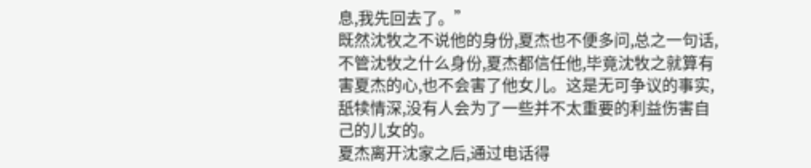息,我先回去了。”
既然沈牧之不说他的身份,夏杰也不便多问,总之一句话,不管沈牧之什么身份,夏杰都信任他,毕竟沈牧之就算有害夏杰的心,也不会害了他女儿。这是无可争议的事实,舐犊情深,没有人会为了一些并不太重要的利益伤害自己的儿女的。
夏杰离开沈家之后,通过电话得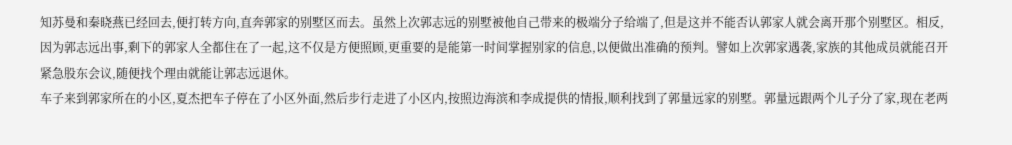知苏曼和秦晓燕已经回去,便打转方向,直奔郭家的别墅区而去。虽然上次郭志远的别墅被他自己带来的极端分子给端了,但是这并不能否认郭家人就会离开那个别墅区。相反,因为郭志远出事,剩下的郭家人全都住在了一起,这不仅是方便照顾,更重要的是能第一时间掌握别家的信息,以便做出准确的预判。譬如上次郭家遇袭,家族的其他成员就能召开紧急股东会议,随便找个理由就能让郭志远退休。
车子来到郭家所在的小区,夏杰把车子停在了小区外面,然后步行走进了小区内,按照边海滨和李成提供的情报,顺利找到了郭量远家的别墅。郭量远跟两个儿子分了家,现在老两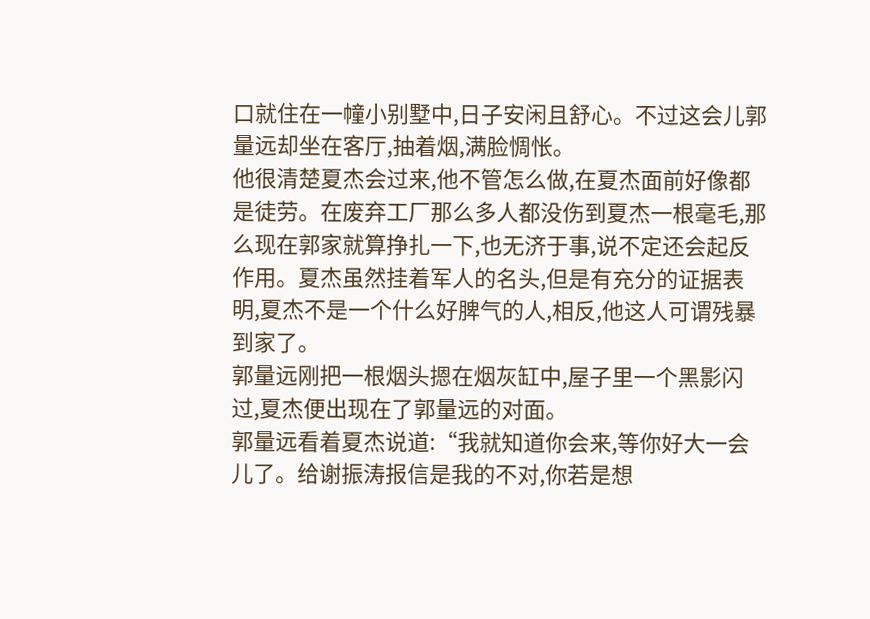口就住在一幢小别墅中,日子安闲且舒心。不过这会儿郭量远却坐在客厅,抽着烟,满脸惆怅。
他很清楚夏杰会过来,他不管怎么做,在夏杰面前好像都是徒劳。在废弃工厂那么多人都没伤到夏杰一根毫毛,那么现在郭家就算挣扎一下,也无济于事,说不定还会起反作用。夏杰虽然挂着军人的名头,但是有充分的证据表明,夏杰不是一个什么好脾气的人,相反,他这人可谓残暴到家了。
郭量远刚把一根烟头摁在烟灰缸中,屋子里一个黑影闪过,夏杰便出现在了郭量远的对面。
郭量远看着夏杰说道:“我就知道你会来,等你好大一会儿了。给谢振涛报信是我的不对,你若是想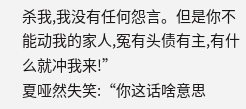杀我,我没有任何怨言。但是你不能动我的家人,冤有头债有主,有什么就冲我来!”
夏哑然失笑:“你这话啥意思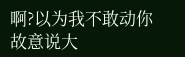啊?以为我不敢动你故意说大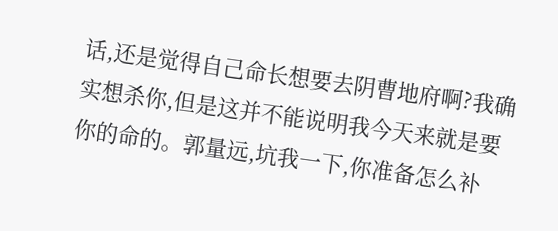话,还是觉得自己命长想要去阴曹地府啊?我确实想杀你,但是这并不能说明我今天来就是要你的命的。郭量远,坑我一下,你准备怎么补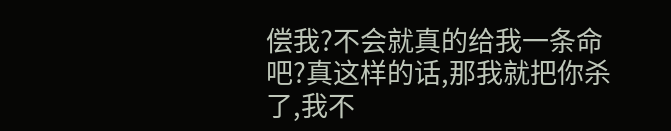偿我?不会就真的给我一条命吧?真这样的话,那我就把你杀了,我不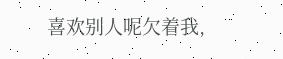喜欢别人呢欠着我,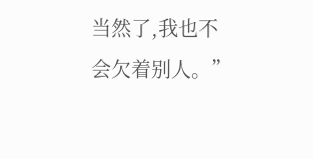当然了,我也不会欠着别人。”